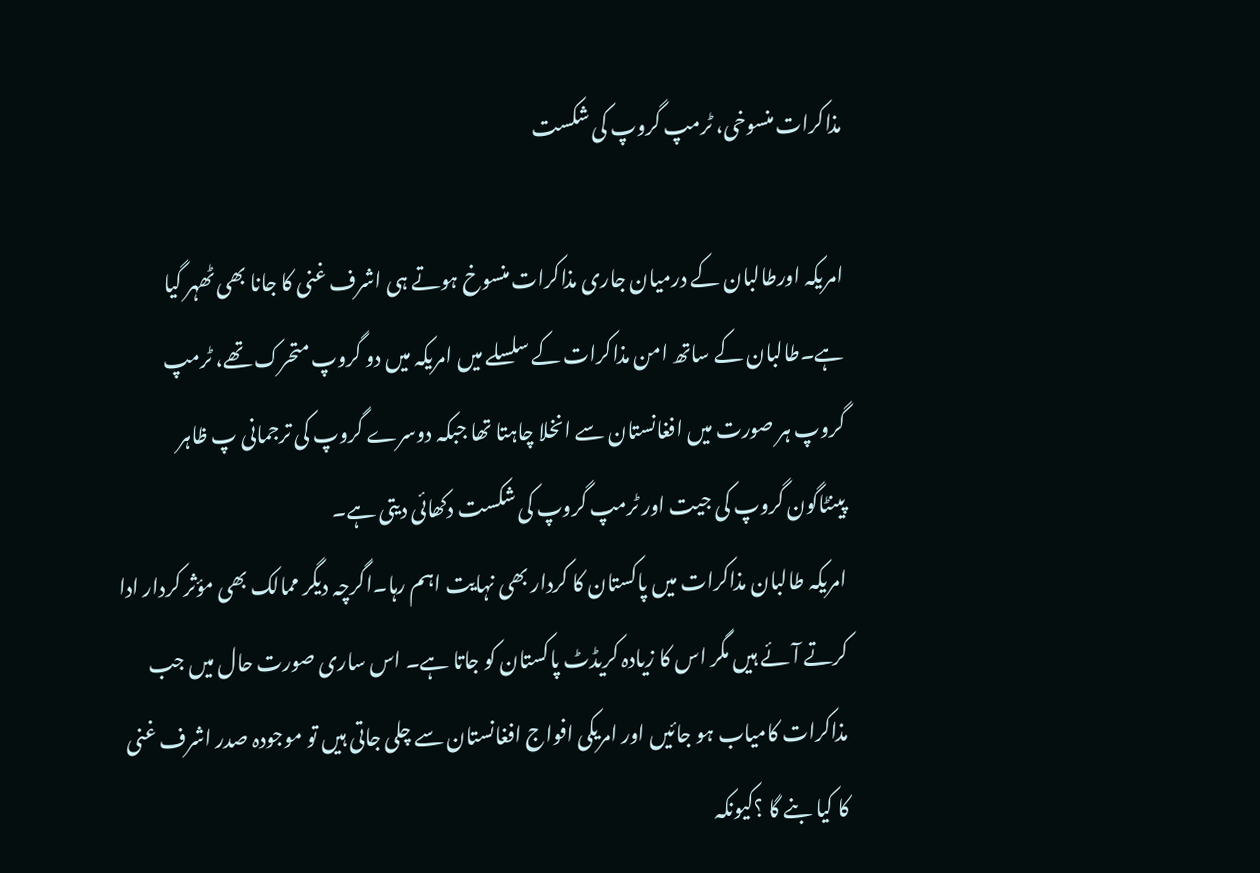مذاکرات منسوخی، ٹرمپ گروپ کی شکست

امریکہ اورطالبان کے درمیان جاری مذاکرات منسوخ ہوتے ہی اشرف غنی کا جانا بھی ٹھہر گیا ہے۔طالبان کے ساتھ امن مذاکرات کے سلسلے میں امریکہ میں دو گروپ متحرک تھے، ٹرمپ گروپ ہر صورت میں افغانستان سے انخلا چاہتا تھا جبکہ دوسرے گروپ کی ترجمانی پ ظاہر پینٹاگون گروپ کی جیت اور ٹرمپ گروپ کی شکست دکھائی دیتی ہے۔
امریکہ طالبان مذاکرات میں پاکستان کا کردار بھی نہایت اہم رہا۔اگرچہ دیگر ممالک بھی مؤثر کردار ادا کرتے آئے ہیں مگر اس کا زیادہ کریڈٹ پاکستان کو جاتا ہے۔ اس ساری صورت حال میں جب مذاکرات کامیاب ہو جائیں اور امریکی افواج افغانستان سے چلی جاتی ہیں تو موجودہ صدر اشرف غنی کا کیا بنے گا ؟کیونکہ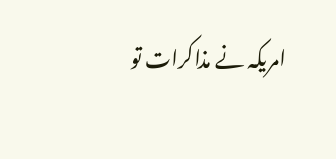امریکہ نے مذاکرات تو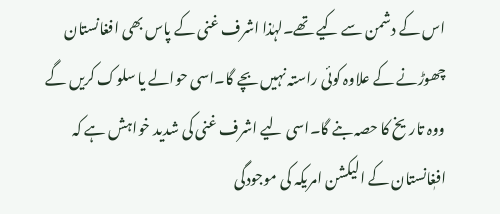اس کے دشمن سے کیے تھے۔لہٰذا اشرف غنی کے پاس بھی افغانستان چھوڑنے کے علاوہ کوئی راستہ نہیں بچے گا۔اسی حوالے یا سلوک کریں گے ووہ تاریخ کا حصہ بنے گا۔اسی لیے اشرف غنی کی شدید خواہش ہے کہ افغٖانستان کے الیکشن امریکہ کی موجودگی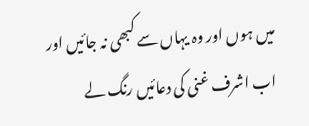میں ہوں اور وہ یہاں سے کبھی نہ جائیں اور اب اشرف غنی کی دعائیں رنگ لے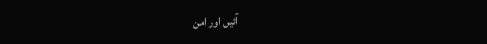آئیں اور امن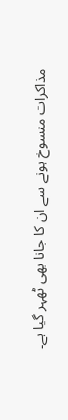مذاکرات منسوخ ہونے سے ان کا جانا بھی ٹھہر گیا ہے۔